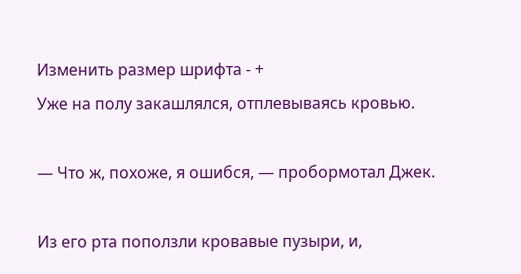Изменить размер шрифта - +
Уже на полу закашлялся, отплевываясь кровью.

— Что ж, похоже, я ошибся, — пробормотал Джек.

Из его рта поползли кровавые пузыри, и,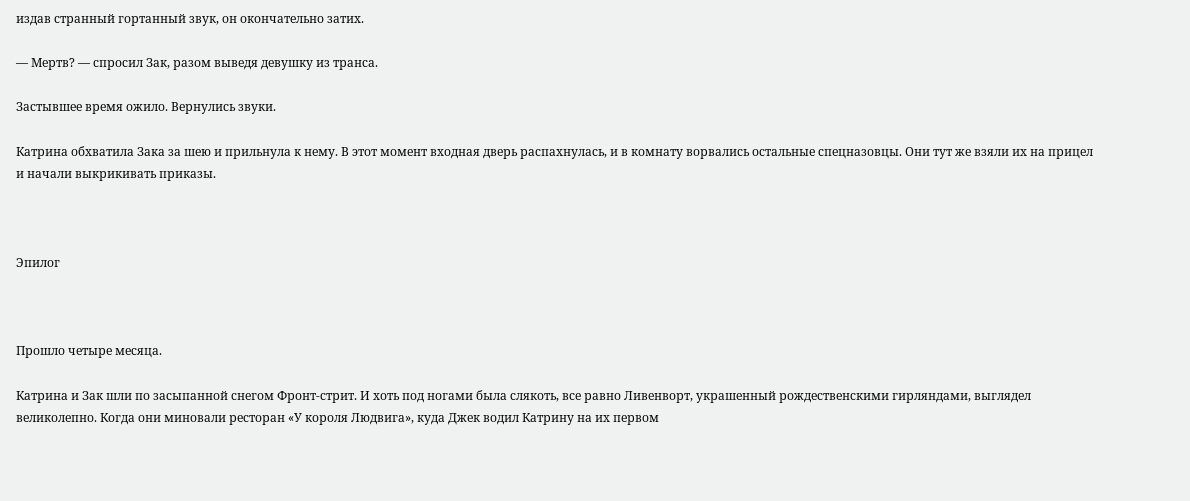издав странный гортанный звук, он окончательно затих.

— Мертв? — спросил Зак, разом выведя девушку из транса.

Застывшее время ожило. Вернулись звуки.

Катрина обхватила Зака за шею и прильнула к нему. В этот момент входная дверь распахнулась, и в комнату ворвались остальные спецназовцы. Они тут же взяли их на прицел и начали выкрикивать приказы.



Эпилог



Прошло четыре месяца.

Катрина и Зак шли по засыпанной снегом Фронт-стрит. И хоть под ногами была слякоть, все равно Ливенворт, украшенный рождественскими гирляндами, выглядел великолепно. Когда они миновали ресторан «У короля Людвига», куда Джек водил Катрину на их первом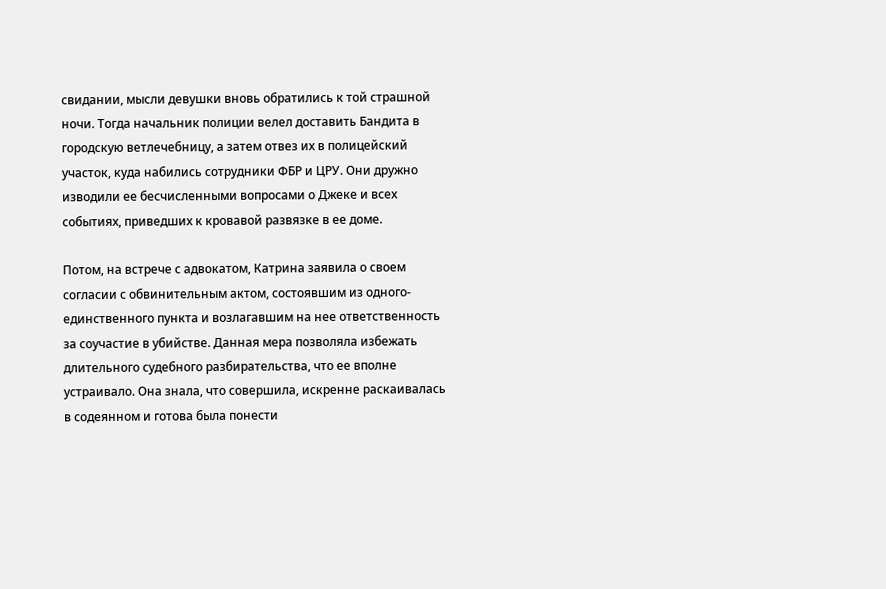свидании, мысли девушки вновь обратились к той страшной ночи. Тогда начальник полиции велел доставить Бандита в городскую ветлечебницу, а затем отвез их в полицейский участок, куда набились сотрудники ФБР и ЦРУ. Они дружно изводили ее бесчисленными вопросами о Джеке и всех событиях, приведших к кровавой развязке в ее доме.

Потом, на встрече с адвокатом, Катрина заявила о своем согласии с обвинительным актом, состоявшим из одного-единственного пункта и возлагавшим на нее ответственность за соучастие в убийстве. Данная мера позволяла избежать длительного судебного разбирательства, что ее вполне устраивало. Она знала, что совершила, искренне раскаивалась в содеянном и готова была понести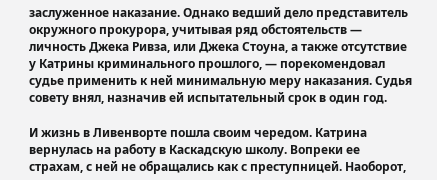заслуженное наказание. Однако ведший дело представитель окружного прокурора, учитывая ряд обстоятельств — личность Джека Ривза, или Джека Стоуна, а также отсутствие у Катрины криминального прошлого, — порекомендовал судье применить к ней минимальную меру наказания. Судья совету внял, назначив ей испытательный срок в один год.

И жизнь в Ливенворте пошла своим чередом. Катрина вернулась на работу в Каскадскую школу. Вопреки ее страхам, с ней не обращались как с преступницей. Наоборот,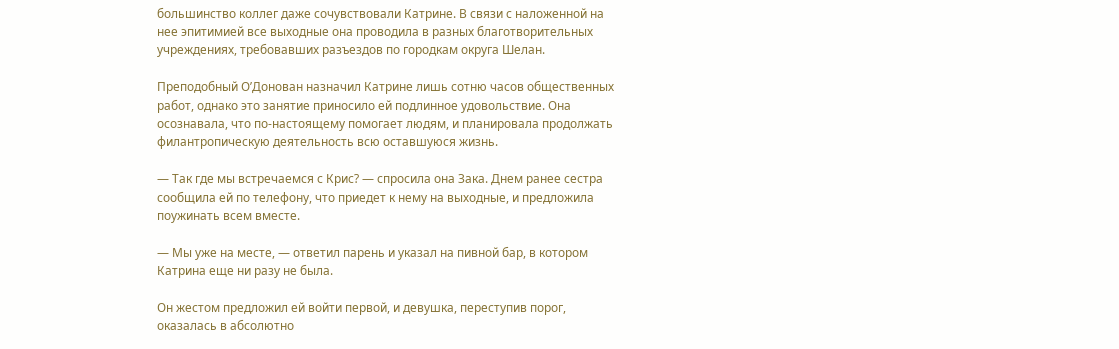большинство коллег даже сочувствовали Катрине. В связи с наложенной на нее эпитимией все выходные она проводила в разных благотворительных учреждениях, требовавших разъездов по городкам округа Шелан.

Преподобный О’Донован назначил Катрине лишь сотню часов общественных работ, однако это занятие приносило ей подлинное удовольствие. Она осознавала, что по-настоящему помогает людям, и планировала продолжать филантропическую деятельность всю оставшуюся жизнь.

— Так где мы встречаемся с Крис? — спросила она Зака. Днем ранее сестра сообщила ей по телефону, что приедет к нему на выходные, и предложила поужинать всем вместе.

— Мы уже на месте, — ответил парень и указал на пивной бар, в котором Катрина еще ни разу не была.

Он жестом предложил ей войти первой, и девушка, переступив порог, оказалась в абсолютно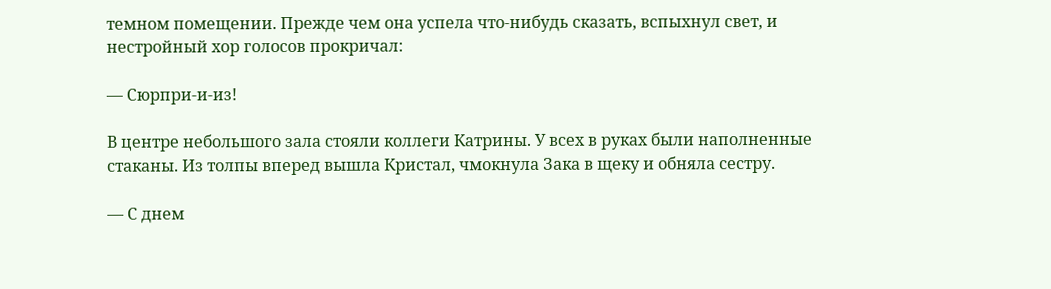темном помещении. Прежде чем она успела что-нибудь сказать, вспыхнул свет, и нестройный хор голосов прокричал:

— Сюрпри-и-из!

В центре небольшого зала стояли коллеги Катрины. У всех в руках были наполненные стаканы. Из толпы вперед вышла Кристал, чмокнула Зака в щеку и обняла сестру.

— С днем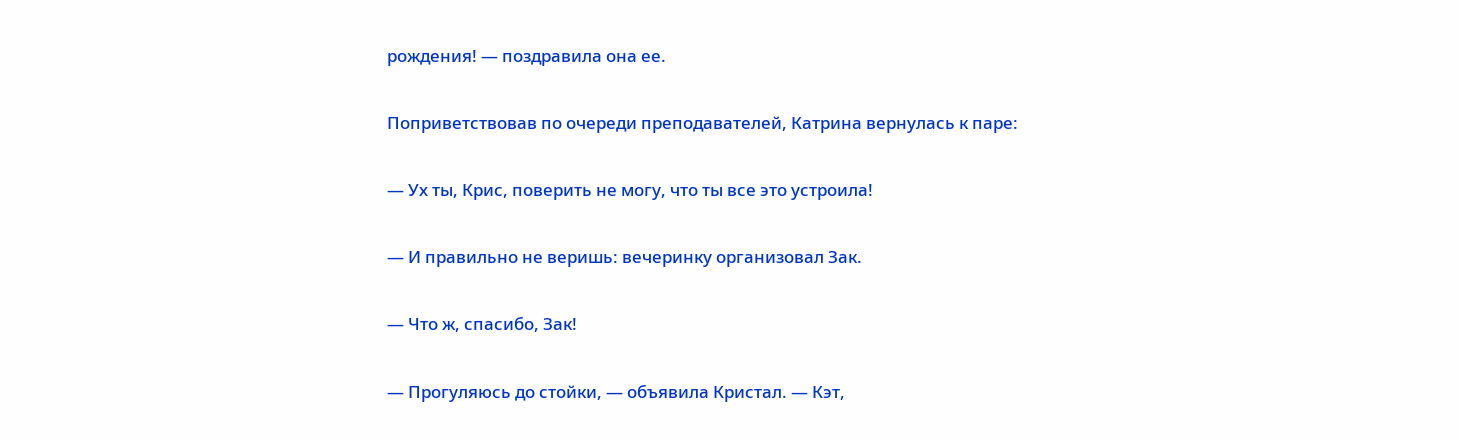рождения! — поздравила она ее.

Поприветствовав по очереди преподавателей, Катрина вернулась к паре:

— Ух ты, Крис, поверить не могу, что ты все это устроила!

— И правильно не веришь: вечеринку организовал Зак.

— Что ж, спасибо, Зак!

— Прогуляюсь до стойки, — объявила Кристал. — Кэт,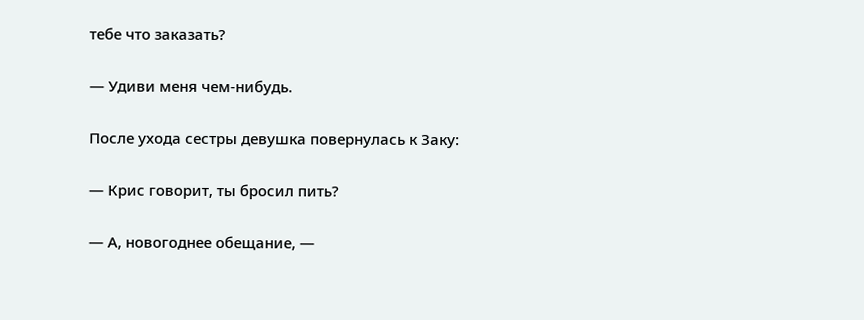тебе что заказать?

— Удиви меня чем-нибудь.

После ухода сестры девушка повернулась к Заку:

— Крис говорит, ты бросил пить?

— А, новогоднее обещание, —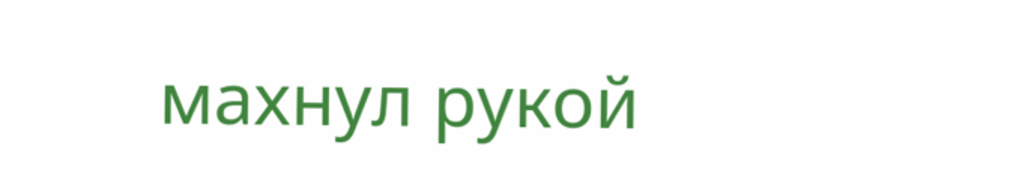махнул рукой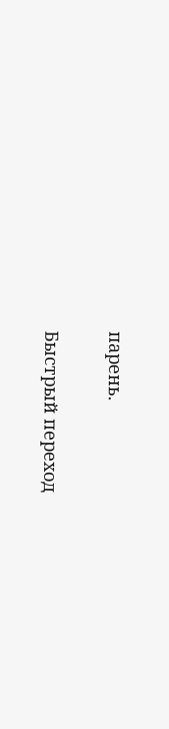парень.

Быстрый переход